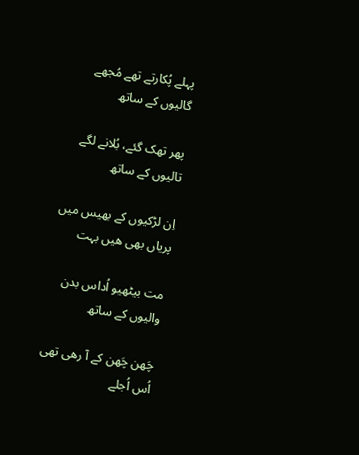پہلے پُکارتے تھے مُجھے گالیوں کے ساتھ

پھر تھک گئے، بُلانے لگے تالیوں کے ساتھ

اِن لڑکیوں کے بھیس میں پریاں بھی ھیں بہت

مت بیٹھیو اُداس بدن والیوں کے ساتھ

چَھن چَھن کے آ رھی تھی اُس اُجلے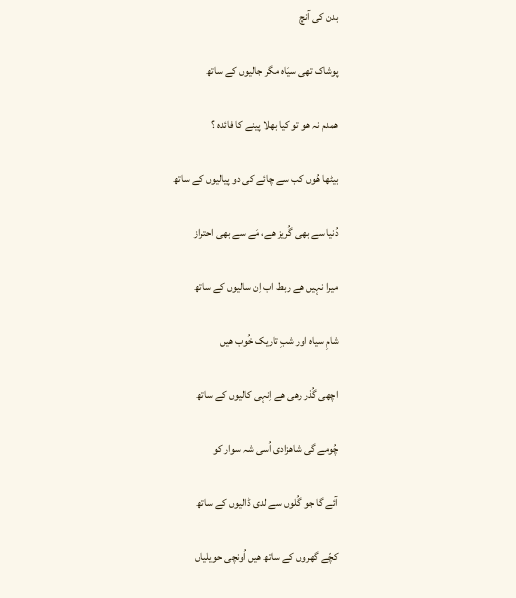بدن کی آنچ

پوشاک تھی سیَاہ مگر جالیوں کے ساتھ

ھمدم نہ ھو تو کیا بھلا پینے کا فائدہ ؟

بیٹھا ھُوں کب سے چائے کی دو پیالیوں کے ساتھ

دُنیا سے بھی گُریز ھے، مَے سے بھی احتراز

میرا نہیں ھے ربط اب اِن سالیوں کے ساتھ

شامِ سیاہ اور شبِ تاریک خُوب ھیں

اچھی گُذر رھی ھے اِنہی کالیوں کے ساتھ

چُومے گی شاھزادی اُسی شہ سوار کو

آئے گا جو گُلوں سے لدی ڈالیوں کے ساتھ

کچّے گھروں کے ساتھ ھیں اُونچی حویلیاں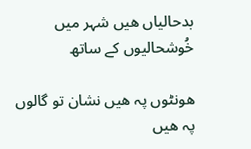بدحالیاں ھیں شہر میں خُوشحالیوں کے ساتھ

ھونٹوں پہ ھیں نشان تو گالوں پہ ھیں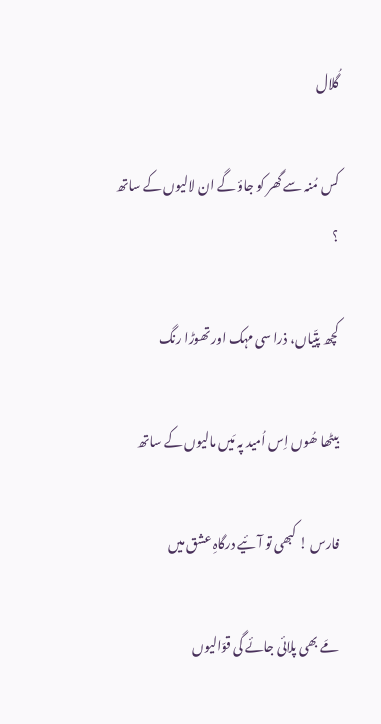گُلال

کس مُنہ سے گھر کو جاؤ گے ان لالیوں کے ساتھ ؟

کچھ پتّیاں، ذرا سی مہک اور تھوڑا رنگ

بیٹھا ھُوں اِس اُمید پہ مَیں مالیوں کے ساتھ

فارس ! کبھی تو آئیے درگاہِ عشق میں

مَے بھی پلائی جائے گی قوّالیوں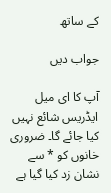کے ساتھ

جواب دیں

آپ کا ای میل ایڈریس شائع نہیں کیا جائے گا۔ ضروری خانوں کو * سے نشان زد کیا گیا ہے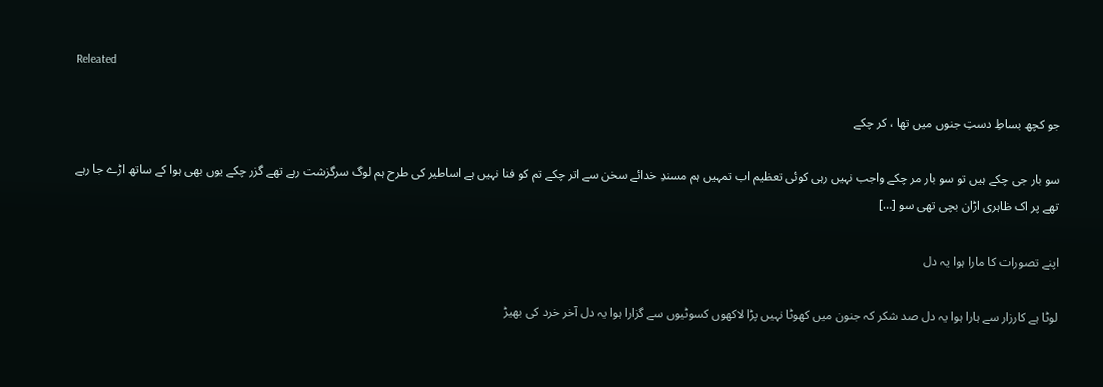Releated

جو کچھ بساطِ دستِ جنوں میں تھا ، کر چکے

سو بار جی چکے ہیں تو سو بار مر چکے واجب نہیں رہی کوئی تعظیم اب تمہیں ہم مسندِ خدائے سخن سے اتر چکے تم کو فنا نہیں ہے اساطیر کی طرح ہم لوگ سرگزشت رہے تھے گزر چکے یوں بھی ہوا کے ساتھ اڑے جا رہے تھے پر اک ظاہری اڑان بچی تھی سو […]

اپنے تصورات کا مارا ہوا یہ دل

لوٹا ہے کارزار سے ہارا ہوا یہ دل صد شکر کہ جنون میں کھوٹا نہیں پڑا لاکھوں کسوٹیوں سے گزارا ہوا یہ دل آخر خرد کی بھیڑ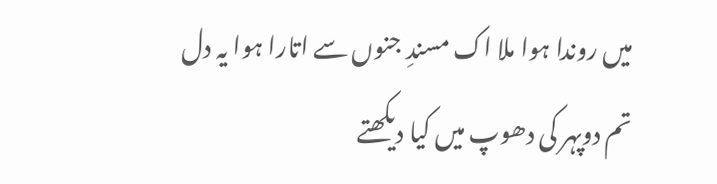میں روندا ہوا ملا اک مسندِ جنوں سے اتارا ہوا یہ دل تم دوپہر کی دھوپ میں کیا دیکھتے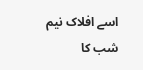اسے افلاک نیم شب کا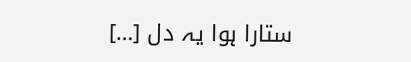ستارا ہوا یہ دل […]